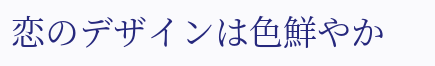恋のデザインは色鮮やか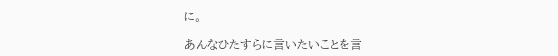に。

あんなひたすらに言いたいことを言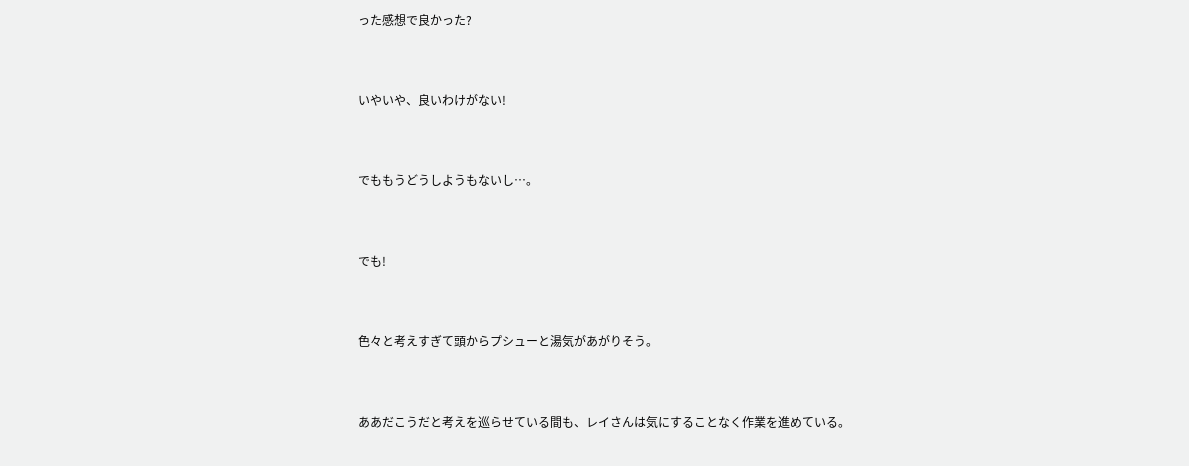った感想で良かった?


いやいや、良いわけがない!


でももうどうしようもないし…。


でも!


色々と考えすぎて頭からプシューと湯気があがりそう。


ああだこうだと考えを巡らせている間も、レイさんは気にすることなく作業を進めている。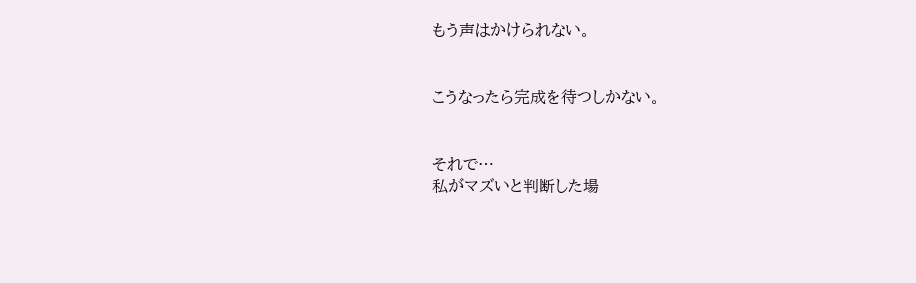もう声はかけられない。


こうなったら完成を待つしかない。


それで…
私がマズいと判断した場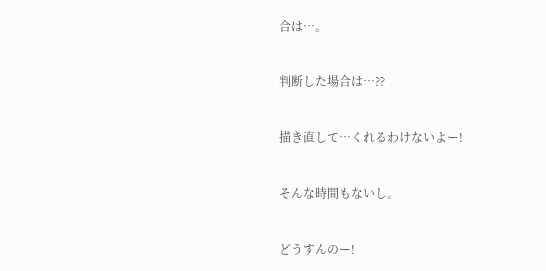合は…。


判断した場合は…??


描き直して…くれるわけないよー!


そんな時間もないし。


どうすんのー!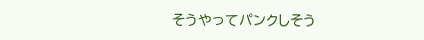そうやってパンクしそう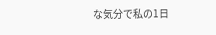な気分で私の1日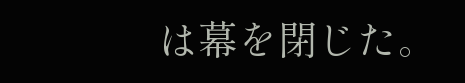は幕を閉じた。